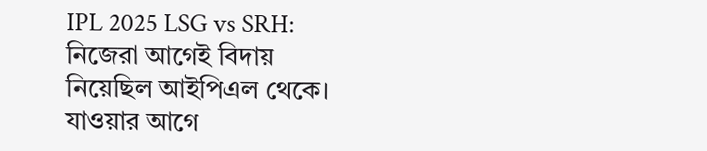IPL 2025 LSG vs SRH: নিজেরা আগেই বিদায় নিয়েছিল আইপিএল থেকে। যাওয়ার আগে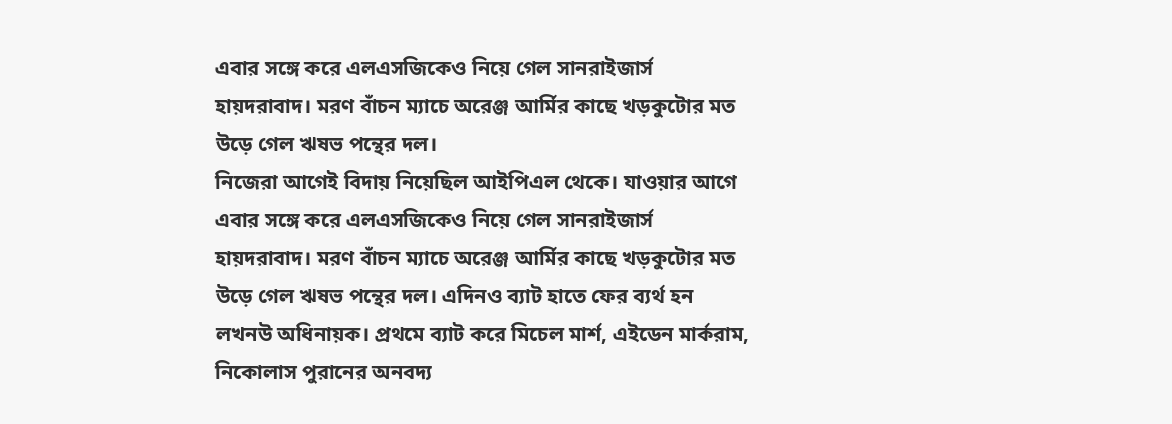এবার সঙ্গে করে এলএসজিকেও নিয়ে গেল সানরাইজার্স হায়দরাবাদ। মরণ বাঁচন ম্যাচে অরেঞ্জ আর্মির কাছে খড়কুটোর মত উড়ে গেল ঋষভ পন্থের দল।
নিজেরা আগেই বিদায় নিয়েছিল আইপিএল থেকে। যাওয়ার আগে এবার সঙ্গে করে এলএসজিকেও নিয়ে গেল সানরাইজার্স হায়দরাবাদ। মরণ বাঁচন ম্যাচে অরেঞ্জ আর্মির কাছে খড়কুটোর মত উড়ে গেল ঋষভ পন্থের দল। এদিনও ব্যাট হাতে ফের ব্যর্থ হন লখনউ অধিনায়ক। প্রথমে ব্যাট করে মিচেল মার্শ, এইডেন মার্করাম, নিকোলাস পুরানের অনবদ্য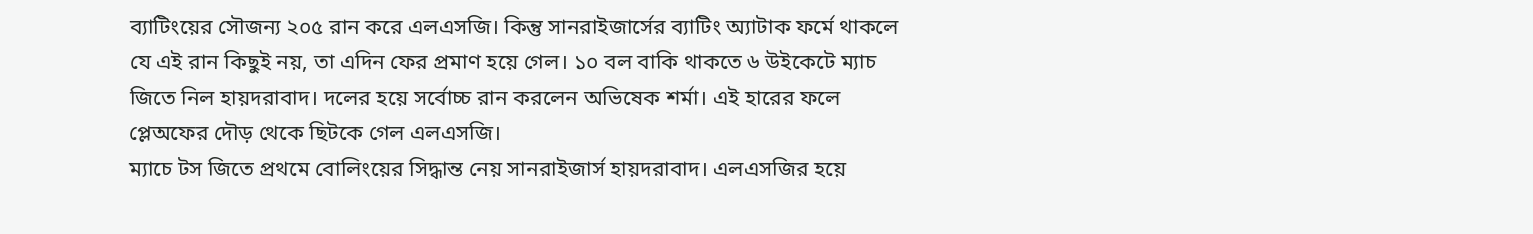ব্যাটিংয়ের সৌজন্য ২০৫ রান করে এলএসজি। কিন্তু সানরাইজার্সের ব্যাটিং অ্যাটাক ফর্মে থাকলে যে এই রান কিছুই নয়, তা এদিন ফের প্রমাণ হয়ে গেল। ১০ বল বাকি থাকতে ৬ উইকেটে ম্যাচ জিতে নিল হায়দরাবাদ। দলের হয়ে সর্বোচ্চ রান করলেন অভিষেক শর্মা। এই হারের ফলে প্লেঅফের দৌড় থেকে ছিটকে গেল এলএসজি।
ম্যাচে টস জিতে প্রথমে বোলিংয়ের সিদ্ধান্ত নেয় সানরাইজার্স হায়দরাবাদ। এলএসজির হয়ে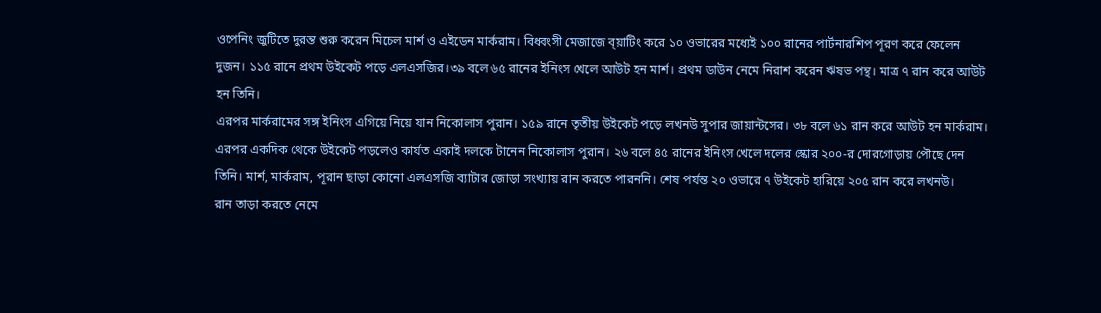ওপেনিং জুটিতে দুরন্ত শুরু করেন মিচেল মার্শ ও এইডেন মার্করাম। বিধ্বংসী মেজাজে ব্য়াটিং করে ১০ ওভারের মধ্যেই ১০০ রানের পার্টনারশিপ পূরণ করে ফেলেন দুজন। ১১৫ রানে প্রথম উইকেট পড়ে এলএসজির।৩৯ বলে ৬৫ রানের ইনিংস খেলে আউট হন মার্শ। প্রথম ডাউন নেমে নিরাশ করেন ঋষভ পন্থ। মাত্র ৭ রান করে আউট হন তিনি।
এরপর মার্করামের সঙ্গ ইনিংস এগিয়ে নিয়ে যান নিকোলাস পুরান। ১৫৯ রানে তৃতীয় উইকেট পড়ে লখনউ সুপার জায়ান্টসের। ৩৮ বলে ৬১ রান করে আউট হন মার্করাম। এরপর একদিক থেকে উইকেট পড়লেও কার্যত একাই দলকে টানেন নিকোলাস পুরান। ২৬ বলে ৪৫ রানের ইনিংস খেলে দলের স্কোর ২০০-র দোরগোড়ায় পৌছে দেন তিনি। মার্শ, মার্করাম, পূরান ছাড়া কোনো এলএসজি ব্যাটার জোড়া সংখ্যায় রান করতে পারননি। শেষ পর্যন্ত ২০ ওভারে ৭ উইকেট হারিয়ে ২০৫ রান করে লখনউ।
রান তাড়া করতে নেমে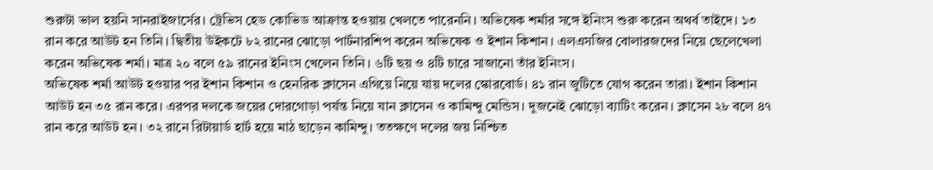শুরুটা ভাল হয়নি সানরাইজার্সের। ট্রেভিস হেড কোভিড আক্রান্ত হওয়ায় খেলতে পারেননি। অভিষেক শর্মার সঙ্গে ইনিংস শুরু করেন অথর্ব তাইদে। ১৩ রান করে আউট হন তিনি। দ্বিতীয় উইকটে ৮২ রানের ঝোড়ো পার্টনারশিপ করেন অভিষেক ও ইশান কিশান। এলএসজির বোলারজদের নিয়ে ছেলেখেলা করেন অভিষেক শর্মা। মাত্র ২০ বলে ৫৯ রানের ইনিংস খেলেন তিনি। ৬টি ছয় ও ৪টি চারে সাজানো তাঁর ইনিংস।
অভিষেক শর্মা আউট হওয়ার পর ইশান কিশান ও হেনরিক ক্লাসেন এগিয়ে নিয়ে যায় দলের স্কোরবোর্ড। ৪১ রান জুটিতে যোগ করেন তারা। ইশান কিশান আউট হন ৩৫ রান করে। এরপর দলকে জয়ের দোরগোড়া পর্যন্ত নিয়ে যান ক্লাসেন ও কামিন্দু মেন্ডিস। দুজনেই ঝোড়ো ব্যাটিং করেন। ক্লাসেন ২৮ বলে ৪৭ রান করে আউট হন। ৩২ রানে রিটায়ার্ড হার্ট হয়ে মাঠ ছাড়েন কামিন্দু। ততক্ষণে দলের জয় নিশ্চিত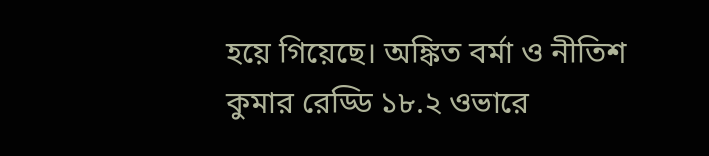হয়ে গিয়েছে। অঙ্কিত বর্মা ও নীতিশ কুমার রেড্ডি ১৮.২ ওভারে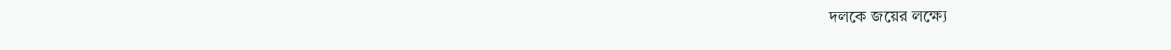দলকে জয়ের লক্ষ্যে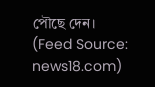পৌছে দেন।
(Feed Source: news18.com)